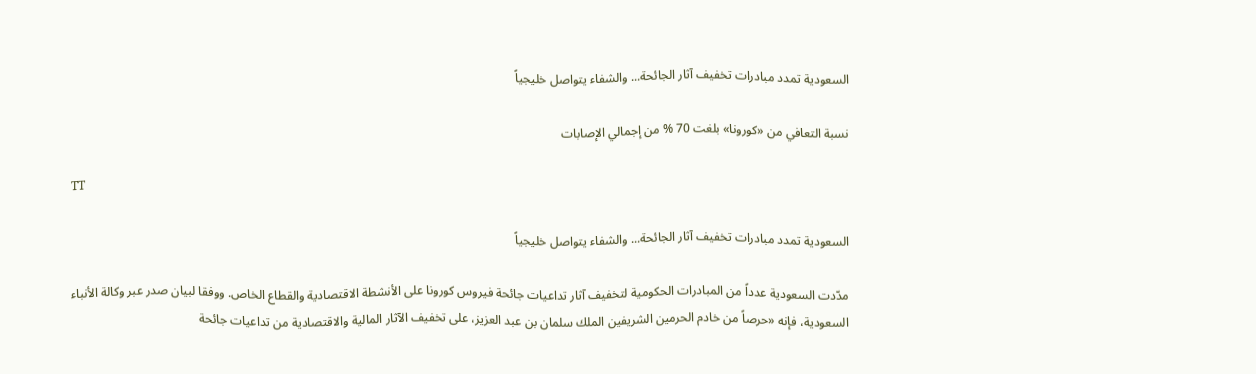السعودية تمدد مبادرات تخفيف آثار الجائحة... والشفاء يتواصل خليجياً

نسبة التعافي من «كورونا» بلغت 70 % من إجمالي الإصابات

TT

السعودية تمدد مبادرات تخفيف آثار الجائحة... والشفاء يتواصل خليجياً

مدّدت السعودية عدداً من المبادرات الحكومية لتخفيف آثار تداعيات جائحة فيروس كورونا على الأنشطة الاقتصادية والقطاع الخاص. ووفقا لبيان صدر عبر وكالة الأنباء السعودية، فإنه «حرصاً من خادم الحرمين الشريفين الملك سلمان بن عبد العزيز، على تخفيف الآثار المالية والاقتصادية من تداعيات جائحة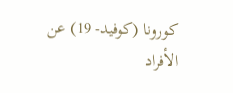كورونا (كوفيد- 19) عن الأفراد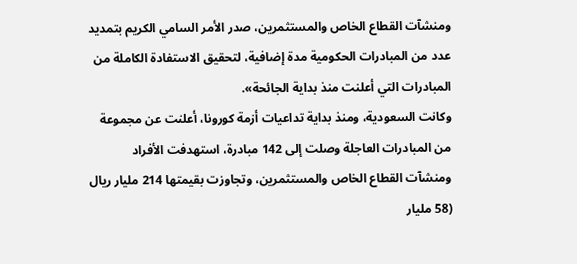ومنشآت القطاع الخاص والمستثمرين، صدر الأمر السامي الكريم بتمديد عدد من المبادرات الحكومية مدة إضافية، لتحقيق الاستفادة الكاملة من المبادرات التي أعلنت منذ بداية الجائحة».
وكانت السعودية، ومنذ بداية تداعيات أزمة كورونا، أعلنت عن مجموعة من المبادرات العاجلة وصلت إلى 142 مبادرة، استهدفت الأفراد ومنشآت القطاع الخاص والمستثمرين، وتجاوزت بقيمتها 214 مليار ريال (58 مليار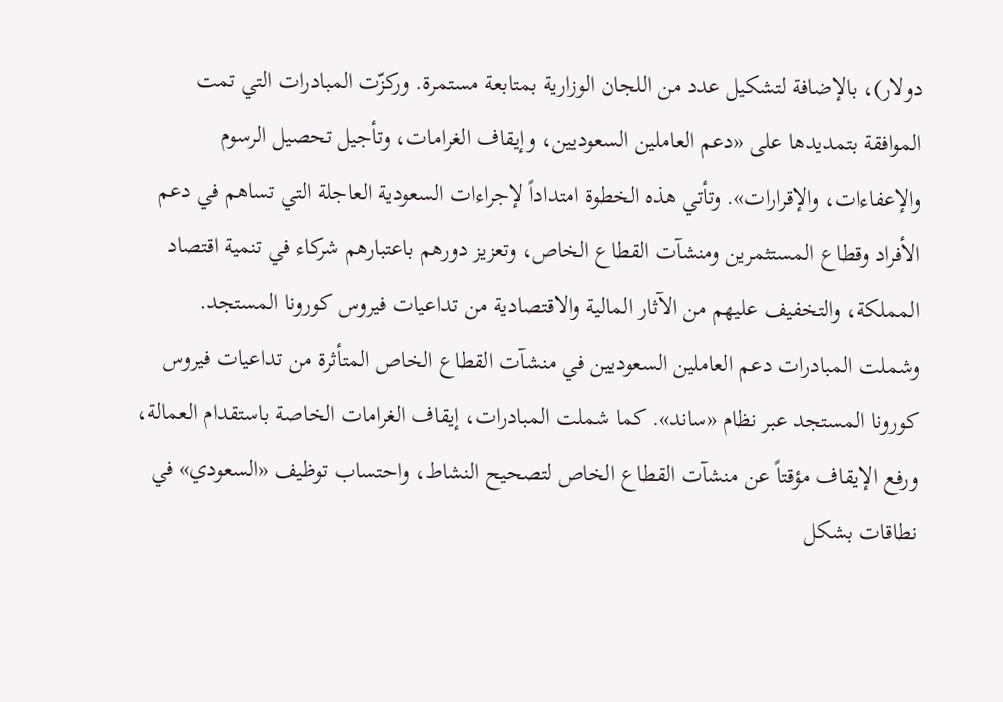دولار)، بالإضافة لتشكيل عدد من اللجان الوزارية بمتابعة مستمرة. وركزّت المبادرات التي تمت الموافقة بتمديدها على «دعم العاملين السعوديين، وإيقاف الغرامات، وتأجيل تحصيل الرسوم والإعفاءات، والإقرارات». وتأتي هذه الخطوة امتداداً لإجراءات السعودية العاجلة التي تساهم في دعم الأفراد وقطاع المستثمرين ومنشآت القطاع الخاص، وتعزيز دورهم باعتبارهم شركاء في تنمية اقتصاد المملكة، والتخفيف عليهم من الآثار المالية والاقتصادية من تداعيات فيروس كورونا المستجد.
وشملت المبادرات دعم العاملين السعوديين في منشآت القطاع الخاص المتأثرة من تداعيات فيروس كورونا المستجد عبر نظام «ساند». كما شملت المبادرات، إيقاف الغرامات الخاصة باستقدام العمالة، ورفع الإيقاف مؤقتاً عن منشآت القطاع الخاص لتصحيح النشاط، واحتساب توظيف «السعودي» في نطاقات بشكل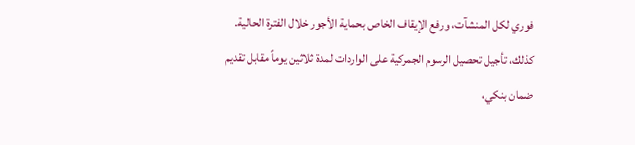فوري لكل المنشآت، ورفع الإيقاف الخاص بحماية الأجور خلال الفترة الحالية. كذلك، تأجيل تحصيل الرسوم الجمركية على الواردات لمدة ثلاثين يوماً مقابل تقديم ضمان بنكي،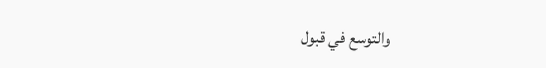والتوسع في قبول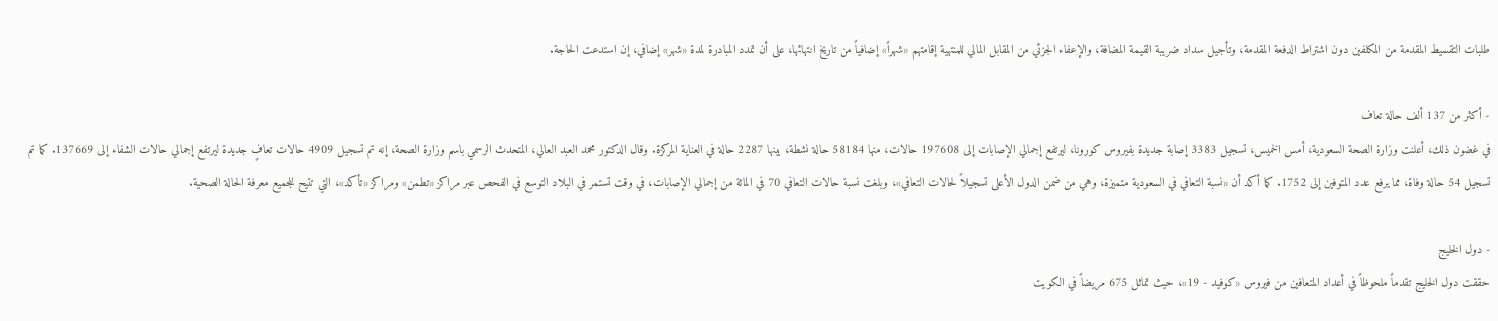طلبات التقسيط المقدمة من المكلفين دون اشتراط الدفعة المقدمة، وتأجيل سداد ضريبة القيمة المضافة، والإعفاء الجزئي من المقابل المالي للمنتهية إقامتهم «شهراً» إضافياً من تاريخ انتهائها، على أن تمدد المبادرة لمدة «شهر» إضافي، إن استدعت الحاجة.

- أكثر من 137 ألف حالة تعاف
في غضون ذلك، أعلنت وزارة الصحة السعودية، أمس الخميس، تسجيل 3383 إصابة جديدة بفيروس كورونا، ليرتفع إجمالي الإصابات إلى 197608 حالات، منها 58184 حالة نشطة، بينها 2287 حالة في العناية المركزة. وقال الدكتور محمد العبد العالي، المتحدث الرسمي باسم وزارة الصحة، إنه تم تسجيل 4909 حالات تعافٍ جديدة ليرتفع إجمالي حالات الشفاء إلى 137669. كما تم تسجيل 54 حالة وفاة، مما يرفع عدد المتوفين إلى 1752. كما أكد أن «نسبة التعافي في السعودية متميزة، وهي من ضمن الدول الأعلى تسجيلاً لحالات التعافي»، وبلغت نسبة حالات التعافي 70 في المائة من إجمالي الإصابات، في وقت تستمر في البلاد التوسع في الفحص عبر مراكز «تطمن» ومراكز «تأكد»، التي تتيح للجميع معرفة الحالة الصحية.

- دول الخليج
حققت دول الخليج تقدماً ملحوظاً في أعداد المتعافين من فيروس «كوفيد - 19»، حيث تماثل 675 مريضاً في الكويت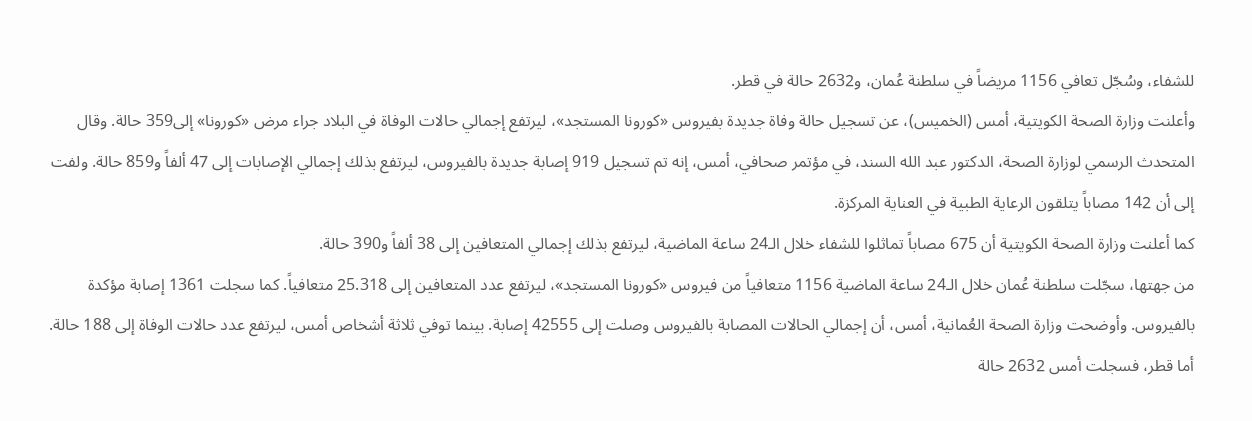للشفاء، وسُجّل تعافي 1156 مريضاً في سلطنة عُمان، و2632 حالة في قطر.
وأعلنت وزارة الصحة الكويتية، أمس (الخميس)، عن تسجيل حالة وفاة جديدة بفيروس «كورونا المستجد»، ليرتفع إجمالي حالات الوفاة في البلاد جراء مرض «كورونا» إلى359 حالة. وقال المتحدث الرسمي لوزارة الصحة، الدكتور عبد الله السند، في مؤتمر صحافي، أمس، إنه تم تسجيل 919 إصابة جديدة بالفيروس، ليرتفع بذلك إجمالي الإصابات إلى 47 ألفاً و859 حالة. ولفت إلى أن 142 مصاباً يتلقون الرعاية الطبية في العناية المركزة.
كما أعلنت وزارة الصحة الكويتية أن 675 مصاباً تماثلوا للشفاء خلال الـ24 ساعة الماضية، ليرتفع بذلك إجمالي المتعافين إلى 38 ألفاً و390 حالة.
من جهتها، سجّلت سلطنة عُمان خلال الـ24 ساعة الماضية 1156 متعافياً من فيروس «كورونا المستجد»، ليرتفع عدد المتعافين إلى 25.318 متعافياً. كما سجلت 1361 إصابة مؤكدة بالفيروس. وأوضحت وزارة الصحة العُمانية، أمس، أن إجمالي الحالات المصابة بالفيروس وصلت إلى 42555 إصابة. بينما توفي ثلاثة أشخاص أمس، ليرتفع عدد حالات الوفاة إلى 188 حالة.
أما قطر، فسجلت أمس 2632 حالة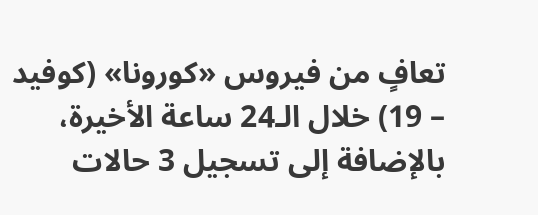تعافٍ من فيروس «كورونا» (كوفيد – 19) خلال الـ24 ساعة الأخيرة، بالإضافة إلى تسجيل 3 حالات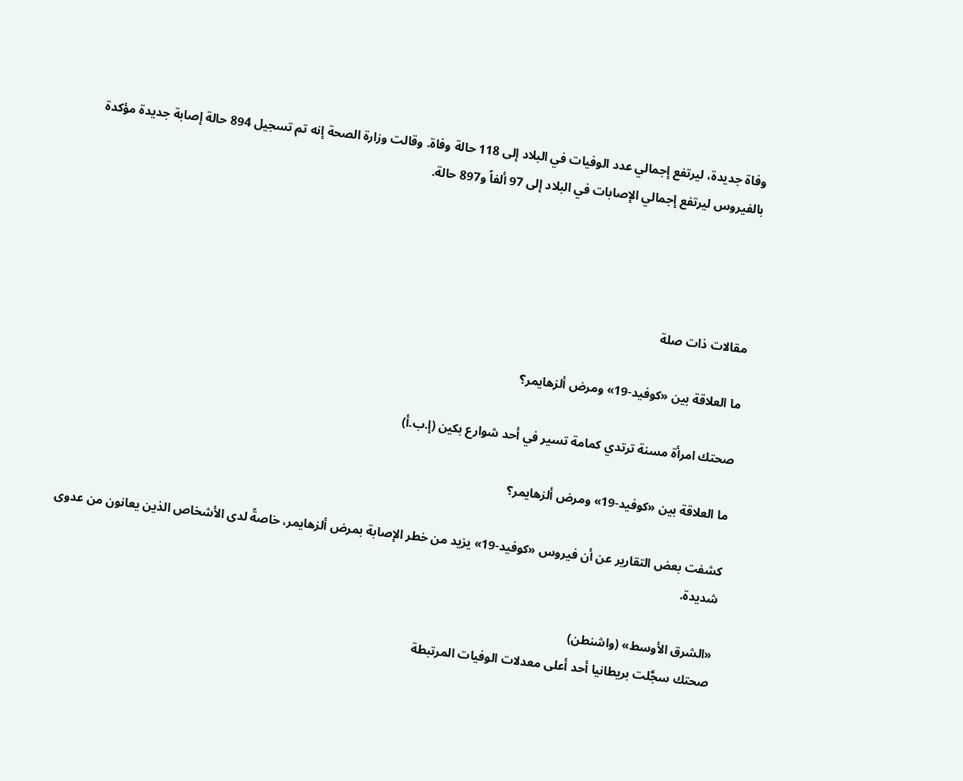وفاة جديدة، ليرتفع إجمالي عدد الوفيات في البلاد إلى 118 حالة وفاة. وقالت وزارة الصحة إنه تم تسجيل 894 حالة إصابة جديدة مؤكدة بالفيروس ليرتفع إجمالي الإصابات في البلاد إلى 97 ألفاً و897 حالة.




مقالات ذات صلة

ما العلاقة بين «كوفيد-19» ومرض ألزهايمر؟

صحتك امرأة مسنة ترتدي كمامة تسير في أحد شوارع بكين (إ.ب.أ)

ما العلاقة بين «كوفيد-19» ومرض ألزهايمر؟

كشفت بعض التقارير عن أن فيروس «كوفيد-19» يزيد من خطر الإصابة بمرض ألزهايمر، خاصةً لدى الأشخاص الذين يعانون من عدوى شديدة.

«الشرق الأوسط» (واشنطن)
صحتك سجَّلت بريطانيا أحد أعلى معدلات الوفيات المرتبطة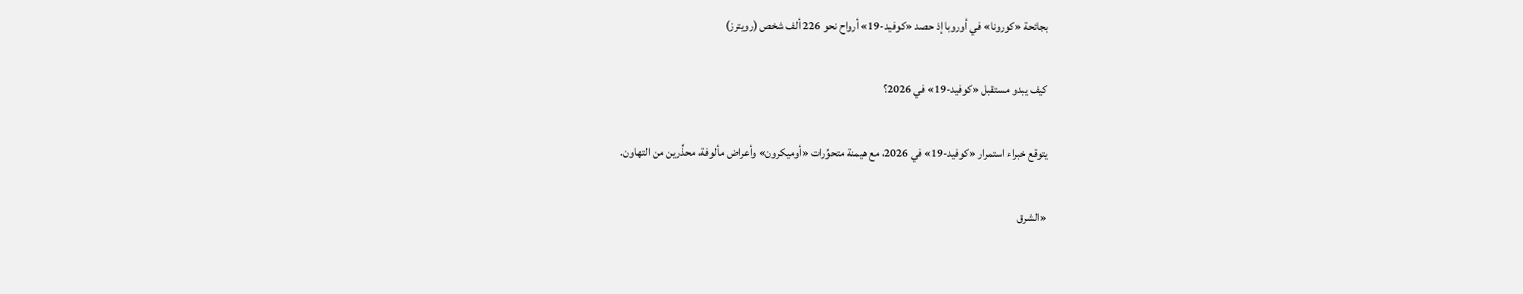بجائحة «كورونا» في أوروبا إذ حصد «كوفيد-19» أرواح نحو 226 ألف شخص (رويترز)

كيف يبدو مستقبل «كوفيد-19» في 2026؟

يتوقع خبراء استمرار «كوفيد-19» في 2026، مع هيمنة متحوِّرات «أوميكرون» وأعراض مألوفة، محذِّرين من التهاون.

«الشرق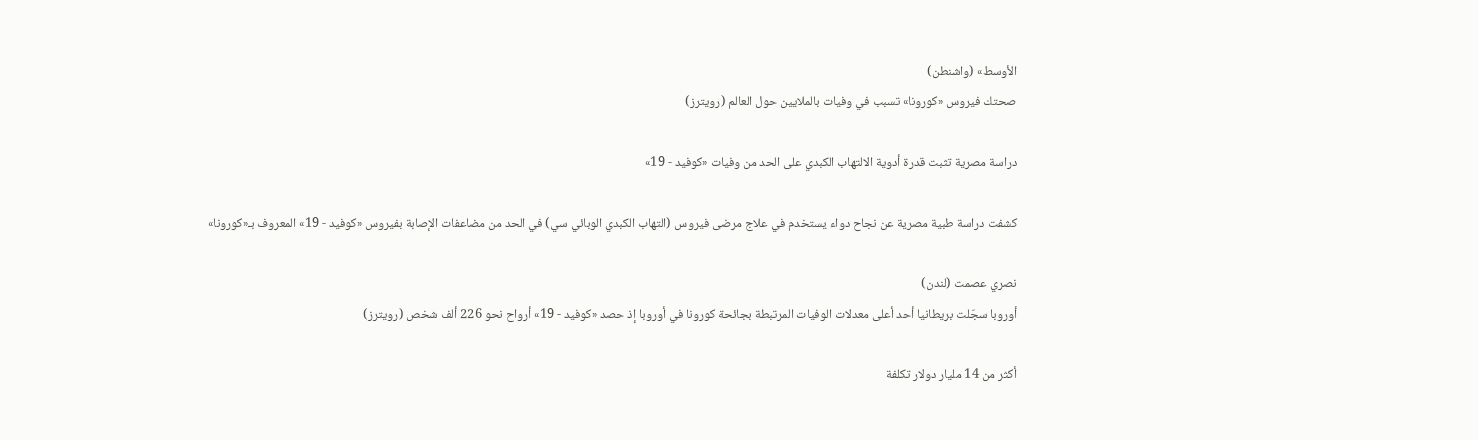الأوسط» (واشنطن)
صحتك فيروس «كورونا» تسبب في وفيات بالملايين حول العالم (رويترز)

دراسة مصرية تثبت قدرة أدوية الالتهاب الكبدي على الحد من وفيات «كوفيد - 19»

كشفت دراسة طبية مصرية عن نجاح دواء يستخدم في علاج مرضى فيروس (التهاب الكبدي الوبائي سي) في الحد من مضاعفات الإصابة بفيروس «كوفيد - 19» المعروف بـ«كورونا»

نصري عصمت (لندن)
أوروبا سجّلت بريطانيا أحد أعلى معدلات الوفيات المرتبطة بجائحة كورونا في أوروبا إذ حصد «كوفيد - 19» أرواح نحو 226 ألف شخص (رويترز)

أكثر من 14 مليار دولار تكلفة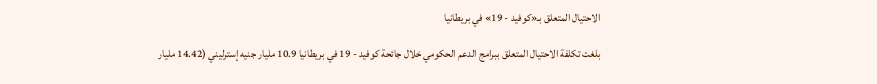الاحتيال المتعلق بـ«كوفيد - 19» في بريطانيا

بلغت تكلفة الاحتيال المتعلق ببرامج الدعم الحكومي خلال جائحة كوفيد - 19 في بريطانيا 10.9 مليار جنيه إسترليني (14.42 مليار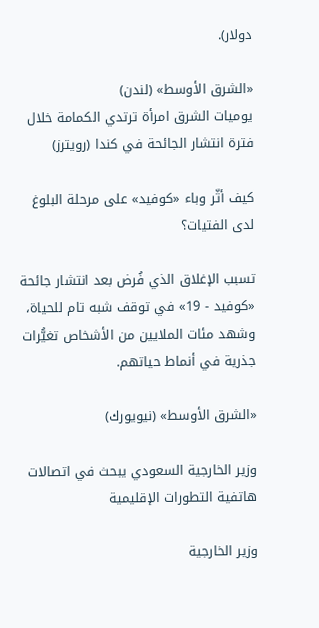دولار).

«الشرق الأوسط» (لندن)
يوميات الشرق امرأة ترتدي الكمامة خلال فترة انتشار الجائحة في كندا (رويترز)

كيف أثّر وباء «كوفيد» على مرحلة البلوغ لدى الفتيات؟

تسبب الإغلاق الذي فُرض بعد انتشار جائحة «كوفيد - 19» في توقف شبه تام للحياة، وشهد مئات الملايين من الأشخاص تغيُّرات جذرية في أنماط حياتهم.

«الشرق الأوسط» (نيويورك)

وزير الخارجية السعودي يبحث في اتصالات هاتفية التطورات الإقليمية

وزير الخارجية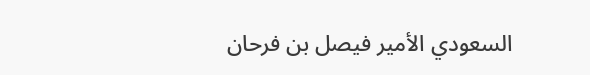السعودي الأمير فيصل بن فرحان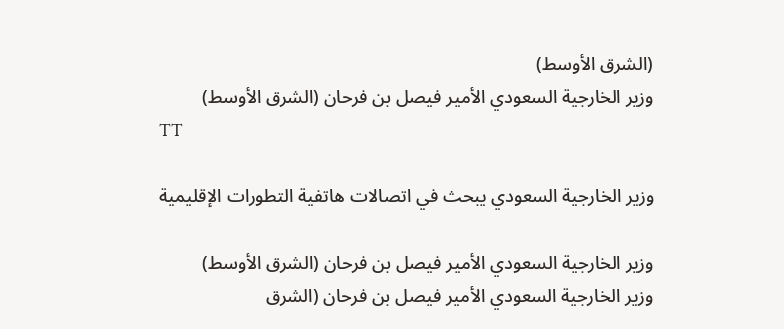(الشرق الأوسط)
وزير الخارجية السعودي الأمير فيصل بن فرحان (الشرق الأوسط)
TT

وزير الخارجية السعودي يبحث في اتصالات هاتفية التطورات الإقليمية

وزير الخارجية السعودي الأمير فيصل بن فرحان (الشرق الأوسط)
وزير الخارجية السعودي الأمير فيصل بن فرحان (الشرق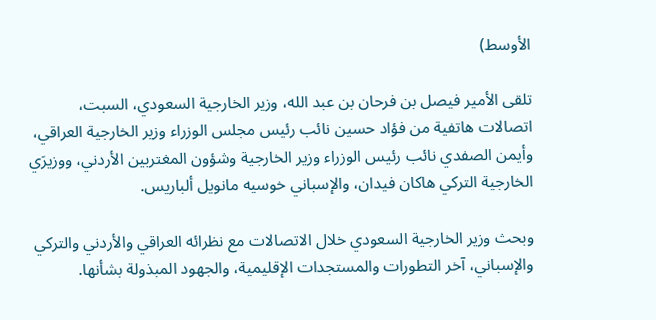الأوسط)

تلقى الأمير فيصل بن فرحان بن عبد الله، وزير الخارجية السعودي، السبت، اتصالات هاتفية من فؤاد حسين نائب رئيس مجلس الوزراء وزير الخارجية العراقي، وأيمن الصفدي نائب رئيس الوزراء وزير الخارجية وشؤون المغتربين الأردني، ووزيرَي الخارجية التركي هاكان فيدان، والإسباني خوسيه مانويل ألباريس.

وبحث وزير الخارجية السعودي خلال الاتصالات مع نظرائه العراقي والأردني والتركي والإسباني، آخر التطورات والمستجدات الإقليمية، والجهود المبذولة بشأنها.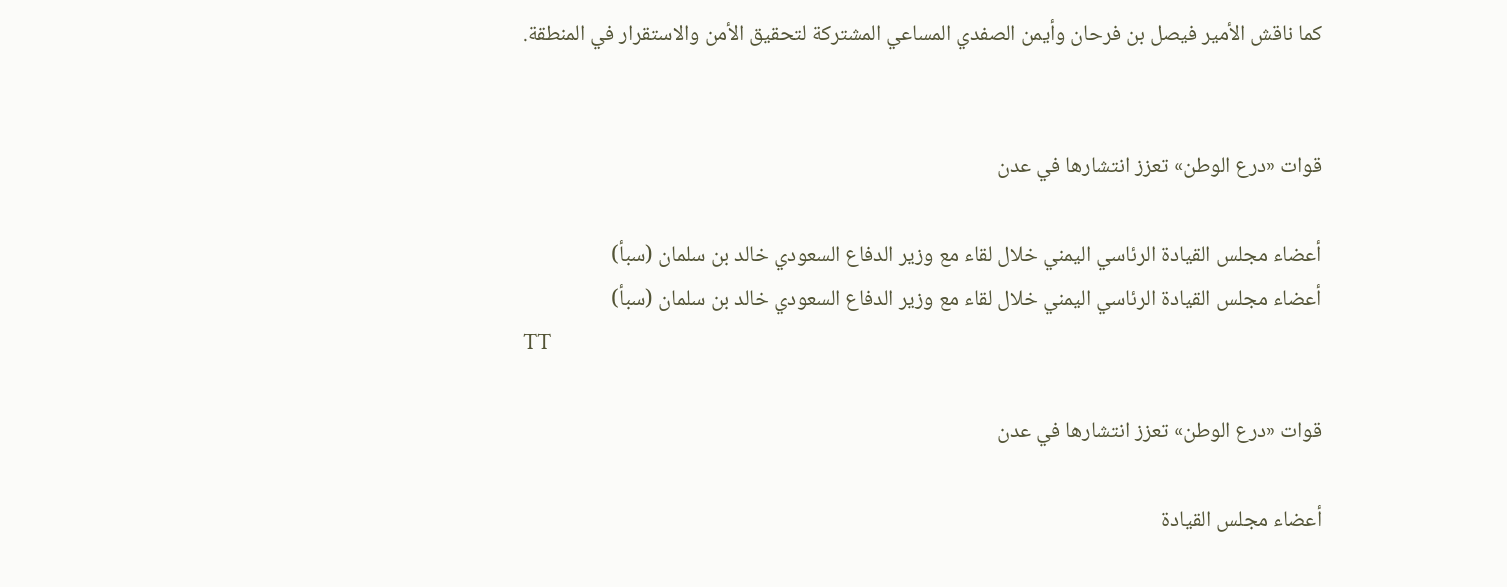كما ناقش الأمير فيصل بن فرحان وأيمن الصفدي المساعي المشتركة لتحقيق الأمن والاستقرار في المنطقة.


قوات «درع الوطن» تعزز انتشارها في عدن

أعضاء مجلس القيادة الرئاسي اليمني خلال لقاء مع وزير الدفاع السعودي خالد بن سلمان (سبأ)
أعضاء مجلس القيادة الرئاسي اليمني خلال لقاء مع وزير الدفاع السعودي خالد بن سلمان (سبأ)
TT

قوات «درع الوطن» تعزز انتشارها في عدن

أعضاء مجلس القيادة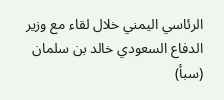الرئاسي اليمني خلال لقاء مع وزير الدفاع السعودي خالد بن سلمان (سبأ)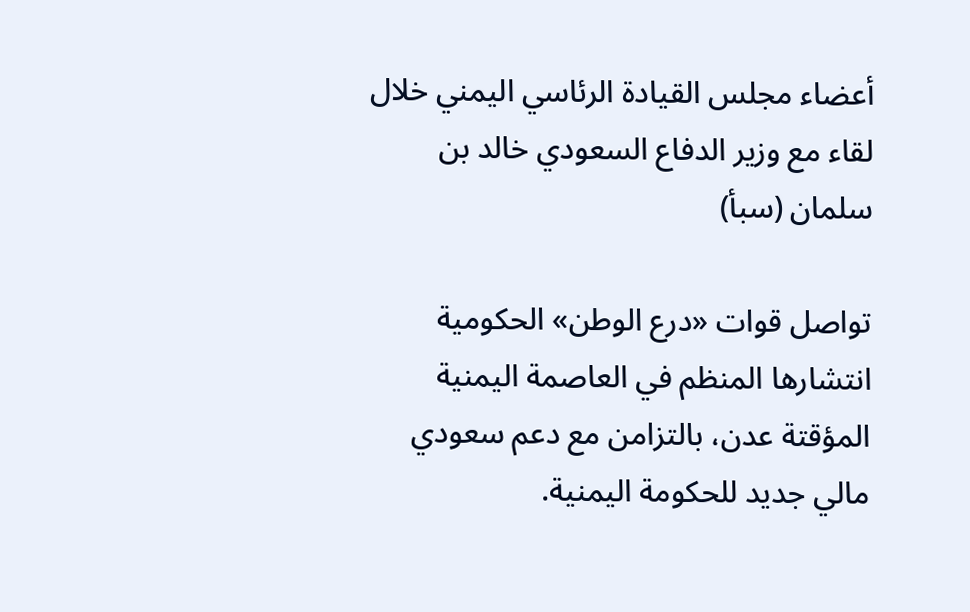أعضاء مجلس القيادة الرئاسي اليمني خلال لقاء مع وزير الدفاع السعودي خالد بن سلمان (سبأ)

تواصل قوات «درع الوطن» الحكومية انتشارها المنظم في العاصمة اليمنية المؤقتة عدن، بالتزامن مع دعم سعودي مالي جديد للحكومة اليمنية.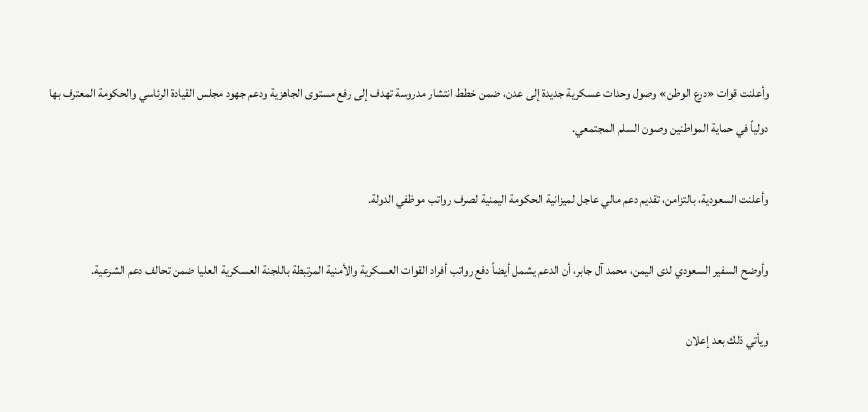وأعلنت قوات «درع الوطن» وصول وحدات عسكرية جديدة إلى عدن، ضمن خطط انتشار مدروسة تهدف إلى رفع مستوى الجاهزية ودعم جهود مجلس القيادة الرئاسي والحكومة المعترف بها دولياً في حماية المواطنين وصون السلم المجتمعي.

وأعلنت السعودية، بالتزامن، تقديم دعم مالي عاجل لميزانية الحكومة اليمنية لصرف رواتب موظفي الدولة.

وأوضح السفير السعودي لدى اليمن، محمد آل جابر، أن الدعم يشمل أيضاً دفع رواتب أفراد القوات العسكرية والأمنية المرتبطة باللجنة العسكرية العليا ضمن تحالف دعم الشرعية.

ويأتي ذلك بعد إعلان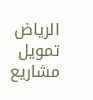الرياض تمويل مشاريع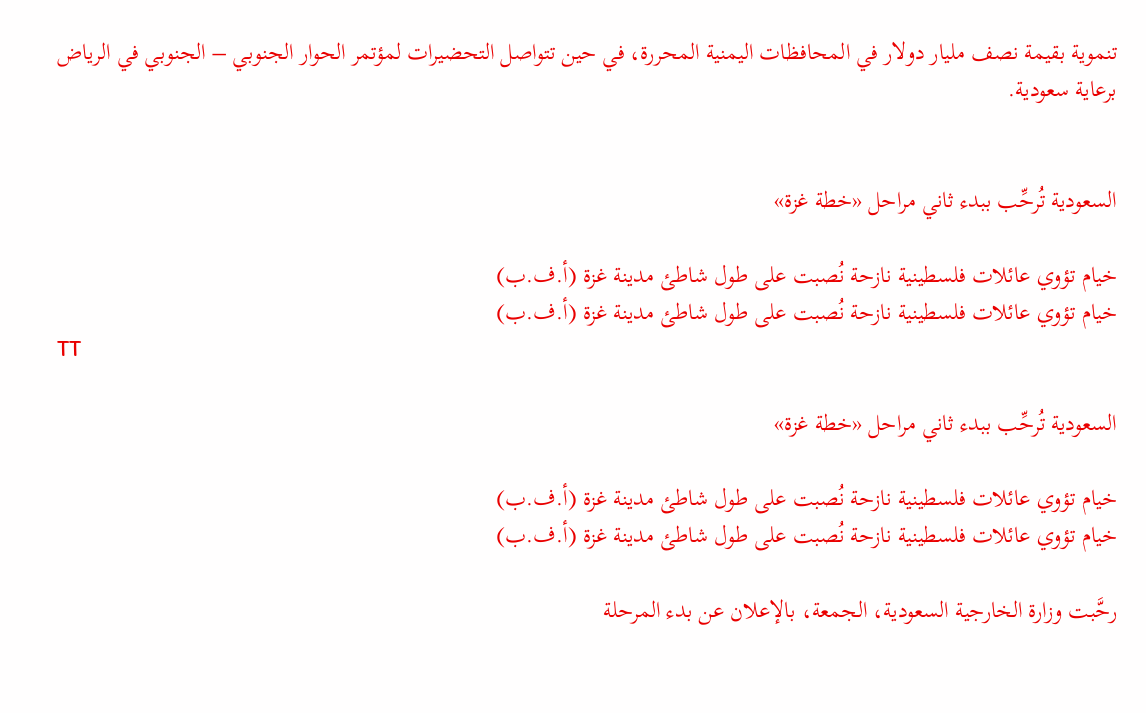تنموية بقيمة نصف مليار دولار في المحافظات اليمنية المحررة، في حين تتواصل التحضيرات لمؤتمر الحوار الجنوبي – الجنوبي في الرياض برعاية سعودية.


السعودية تُرحِّب ببدء ثاني مراحل «خطة غزة»

خيام تؤوي عائلات فلسطينية نازحة نُصبت على طول شاطئ مدينة غزة (أ.ف.ب)
خيام تؤوي عائلات فلسطينية نازحة نُصبت على طول شاطئ مدينة غزة (أ.ف.ب)
TT

السعودية تُرحِّب ببدء ثاني مراحل «خطة غزة»

خيام تؤوي عائلات فلسطينية نازحة نُصبت على طول شاطئ مدينة غزة (أ.ف.ب)
خيام تؤوي عائلات فلسطينية نازحة نُصبت على طول شاطئ مدينة غزة (أ.ف.ب)

رحَّبت وزارة الخارجية السعودية، الجمعة، بالإعلان عن بدء المرحلة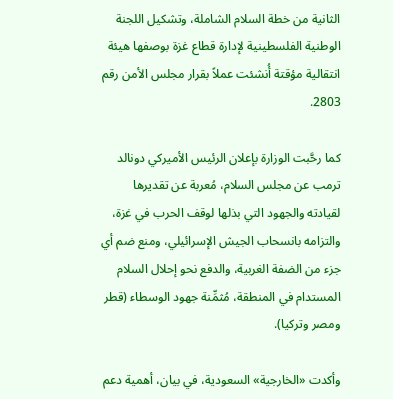الثانية من خطة السلام الشاملة، وتشكيل اللجنة الوطنية الفلسطينية لإدارة قطاع غزة بوصفها هيئة انتقالية مؤقتة أُنشئت عملاً بقرار مجلس الأمن رقم 2803.

كما رحَّبت الوزارة بإعلان الرئيس الأميركي دونالد ترمب عن مجلس السلام، مُعربة عن تقديرها لقيادته والجهود التي بذلها لوقف الحرب في غزة، والتزامه بانسحاب الجيش الإسرائيلي، ومنع ضم أي جزء من الضفة الغربية، والدفع نحو إحلال السلام المستدام في المنطقة، مُثمِّنة جهود الوسطاء (قطر ومصر وتركيا).

وأكدت «الخارجية» السعودية، في بيان، أهمية دعم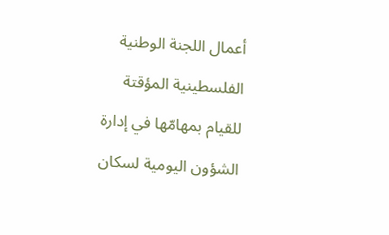أعمال اللجنة الوطنية الفلسطينية المؤقتة للقيام بمهامّها في إدارة الشؤون اليومية لسكان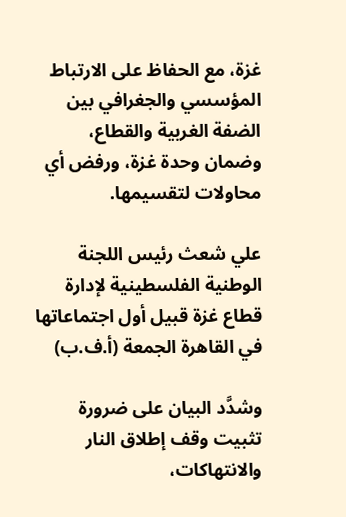غزة، مع الحفاظ على الارتباط المؤسسي والجغرافي بين الضفة الغربية والقطاع، وضمان وحدة غزة، ورفض أي محاولات لتقسيمها.

علي شعث رئيس اللجنة الوطنية الفلسطينية لإدارة قطاع غزة قبيل أول اجتماعاتها في القاهرة الجمعة (أ.ف.ب)

وشدَّد البيان على ضرورة تثبيت وقف إطلاق النار والانتهاكات،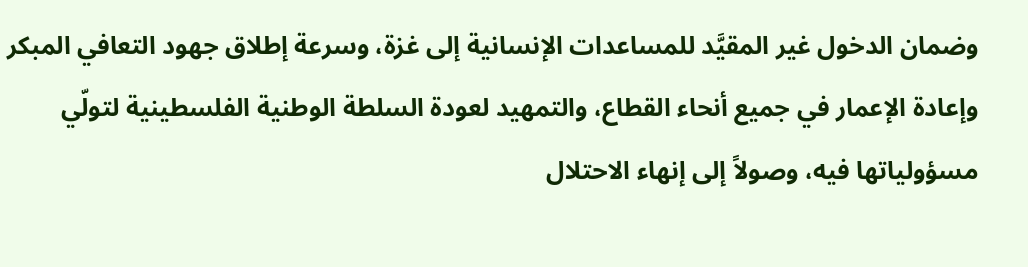وضمان الدخول غير المقيَّد للمساعدات الإنسانية إلى غزة، وسرعة إطلاق جهود التعافي المبكر وإعادة الإعمار في جميع أنحاء القطاع، والتمهيد لعودة السلطة الوطنية الفلسطينية لتولّي مسؤولياتها فيه، وصولاً إلى إنهاء الاحتلال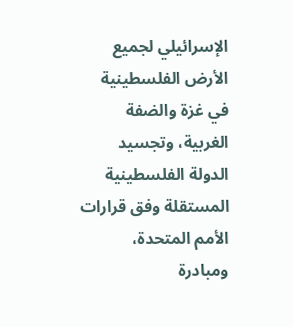الإسرائيلي لجميع الأرض الفلسطينية في غزة والضفة الغربية، وتجسيد الدولة الفلسطينية المستقلة وفق قرارات الأمم المتحدة، ومبادرة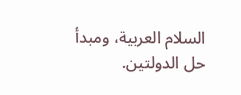السلام العربية، ومبدأ حل الدولتين.